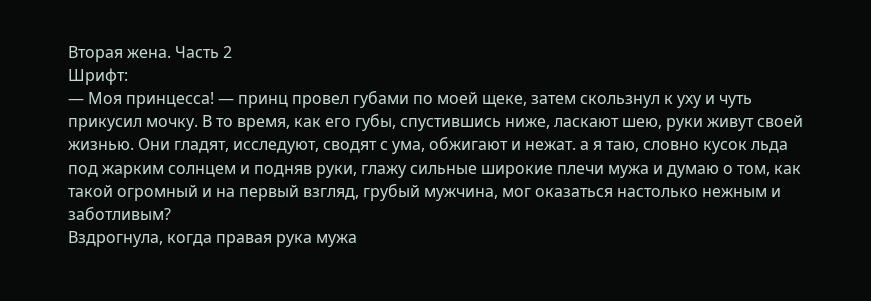Вторая жена. Часть 2
Шрифт:
— Моя принцесса! — принц провел губами по моей щеке, затем скользнул к уху и чуть прикусил мочку. В то время, как его губы, спустившись ниже, ласкают шею, руки живут своей жизнью. Они гладят, исследуют, сводят с ума, обжигают и нежат. а я таю, словно кусок льда под жарким солнцем и подняв руки, глажу сильные широкие плечи мужа и думаю о том, как такой огромный и на первый взгляд, грубый мужчина, мог оказаться настолько нежным и заботливым?
Вздрогнула, когда правая рука мужа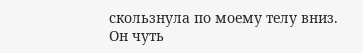скользнула по моему телу вниз. Он чуть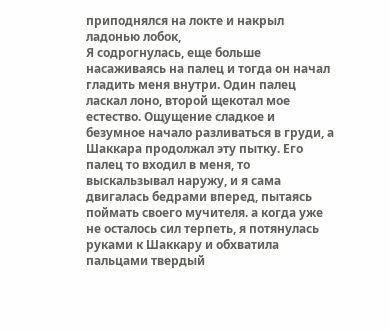приподнялся на локте и накрыл ладонью лобок,
Я содрогнулась, еще больше насаживаясь на палец и тогда он начал гладить меня внутри. Один палец ласкал лоно, второй щекотал мое естество. Ощущение сладкое и безумное начало разливаться в груди, а Шаккара продолжал эту пытку. Его палец то входил в меня, то выскальзывал наружу, и я сама двигалась бедрами вперед, пытаясь поймать своего мучителя. а когда уже не осталось сил терпеть, я потянулась руками к Шаккару и обхватила пальцами твердый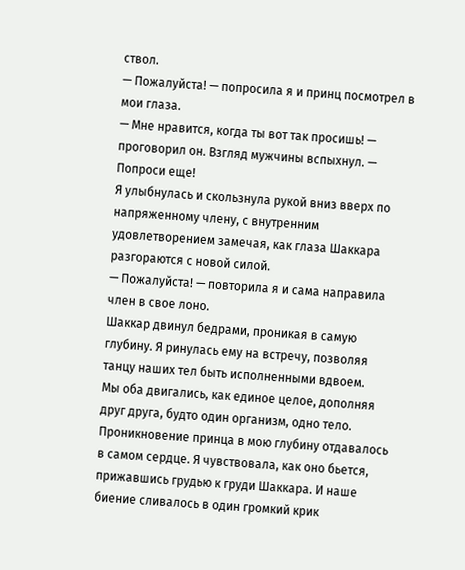ствол.
— Пожалуйста! — попросила я и принц посмотрел в мои глаза.
— Мне нравится, когда ты вот так просишь! — проговорил он. Взгляд мужчины вспыхнул. — Попроси еще!
Я улыбнулась и скользнула рукой вниз вверх по напряженному члену, с внутренним удовлетворением замечая, как глаза Шаккара разгораются с новой силой.
— Пожалуйста! — повторила я и сама направила член в свое лоно.
Шаккар двинул бедрами, проникая в самую глубину. Я ринулась ему на встречу, позволяя танцу наших тел быть исполненными вдвоем.
Мы оба двигались, как единое целое, дополняя друг друга, будто один организм, одно тело. Проникновение принца в мою глубину отдавалось в самом сердце. Я чувствовала, как оно бьется, прижавшись грудью к груди Шаккара. И наше биение сливалось в один громкий крик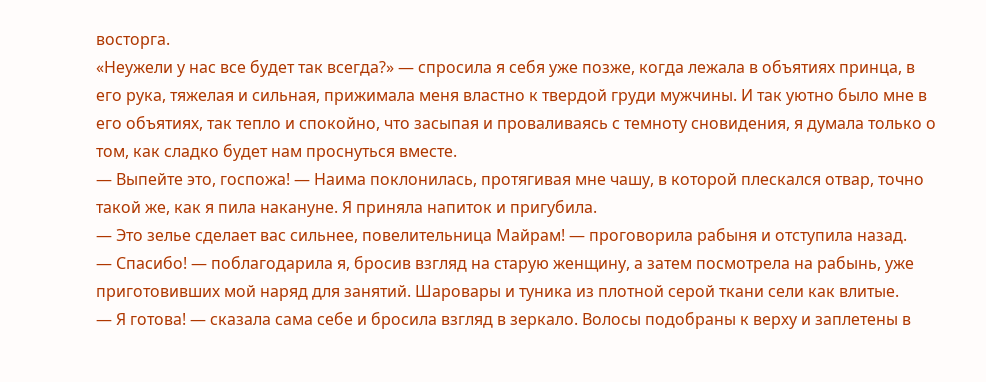восторга.
«Неужели у нас все будет так всегда?» — спросила я себя уже позже, когда лежала в объятиях принца, в его рука, тяжелая и сильная, прижимала меня властно к твердой груди мужчины. И так уютно было мне в его объятиях, так тепло и спокойно, что засыпая и проваливаясь с темноту сновидения, я думала только о том, как сладко будет нам проснуться вместе.
— Выпейте это, госпожа! — Наима поклонилась, протягивая мне чашу, в которой плескался отвар, точно такой же, как я пила накануне. Я приняла напиток и пригубила.
— Это зелье сделает вас сильнее, повелительница Майрам! — проговорила рабыня и отступила назад.
— Спасибо! — поблагодарила я, бросив взгляд на старую женщину, а затем посмотрела на рабынь, уже приготовивших мой наряд для занятий. Шаровары и туника из плотной серой ткани сели как влитые.
— Я готова! — сказала сама себе и бросила взгляд в зеркало. Волосы подобраны к верху и заплетены в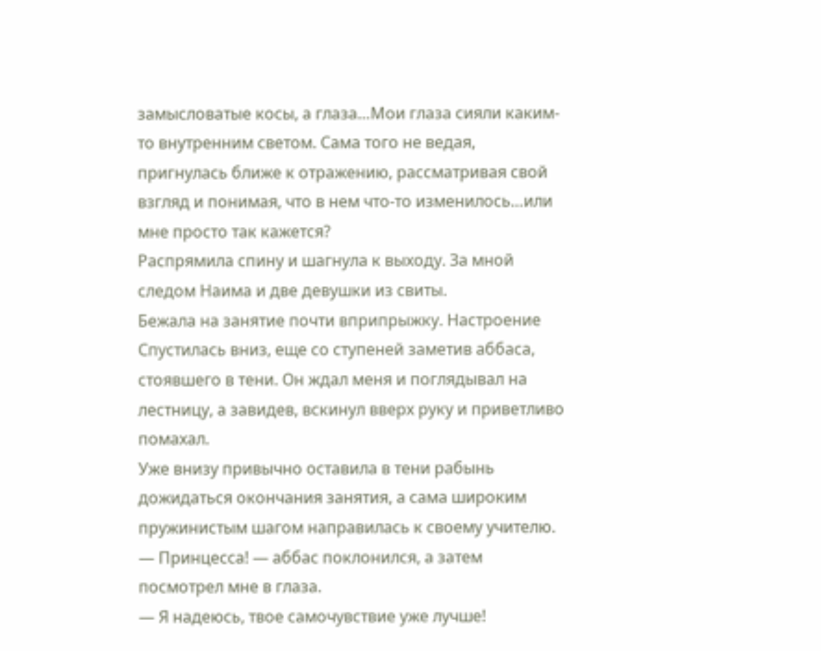замысловатые косы, а глаза…Мои глаза сияли каким-то внутренним светом. Сама того не ведая, пригнулась ближе к отражению, рассматривая свой взгляд и понимая, что в нем что-то изменилось…или мне просто так кажется?
Распрямила спину и шагнула к выходу. За мной следом Наима и две девушки из свиты.
Бежала на занятие почти вприпрыжку. Настроение
Спустилась вниз, еще со ступеней заметив аббаса, стоявшего в тени. Он ждал меня и поглядывал на лестницу, а завидев, вскинул вверх руку и приветливо помахал.
Уже внизу привычно оставила в тени рабынь дожидаться окончания занятия, а сама широким пружинистым шагом направилась к своему учителю.
— Принцесса! — аббас поклонился, а затем посмотрел мне в глаза.
— Я надеюсь, твое самочувствие уже лучше!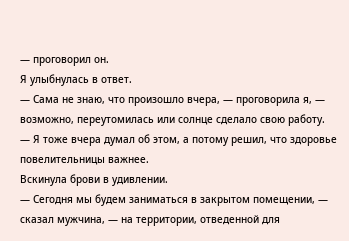— проговорил он.
Я улыбнулась в ответ.
— Сама не знаю, что произошло вчера, — проговорила я, — возможно, переутомилась или солнце сделало свою работу.
— Я тоже вчера думал об этом, а потому решил, что здоровье повелительницы важнее.
Вскинула брови в удивлении.
— Сегодня мы будем заниматься в закрытом помещении, — сказал мужчина, — на территории, отведенной для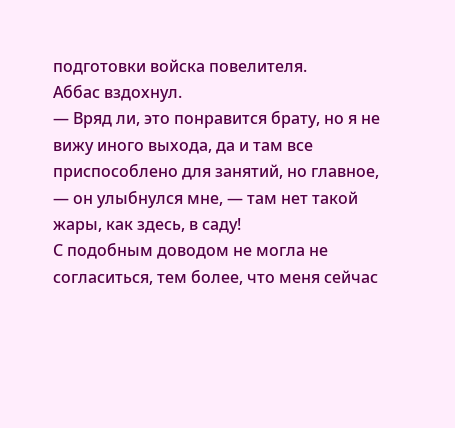подготовки войска повелителя.
Аббас вздохнул.
— Вряд ли, это понравится брату, но я не вижу иного выхода, да и там все приспособлено для занятий, но главное, — он улыбнулся мне, — там нет такой жары, как здесь, в саду!
С подобным доводом не могла не согласиться, тем более, что меня сейчас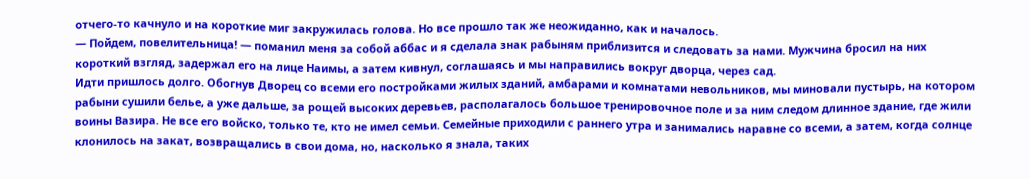отчего-то качнуло и на короткие миг закружилась голова. Но все прошло так же неожиданно, как и началось.
— Пойдем, повелительница! — поманил меня за собой аббас и я сделала знак рабыням приблизится и следовать за нами. Мужчина бросил на них короткий взгляд, задержал его на лице Наимы, а затем кивнул, соглашаясь и мы направились вокруг дворца, через сад.
Идти пришлось долго. Обогнув Дворец со всеми его постройками жилых зданий, амбарами и комнатами невольников, мы миновали пустырь, на котором рабыни сушили белье, а уже дальше, за рощей высоких деревьев, располагалось большое тренировочное поле и за ним следом длинное здание, где жили воины Вазира. Не все его войско, только те, кто не имел семьи. Семейные приходили с раннего утра и занимались наравне со всеми, а затем, когда солнце клонилось на закат, возвращались в свои дома, но, насколько я знала, таких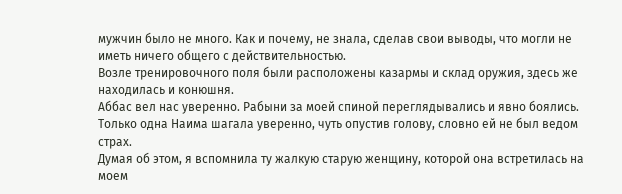мужчин было не много. Как и почему, не знала, сделав свои выводы, что могли не иметь ничего общего с действительностью.
Возле тренировочного поля были расположены казармы и склад оружия, здесь же находилась и конюшня.
Аббас вел нас уверенно. Рабыни за моей спиной переглядывались и явно боялись. Только одна Наима шагала уверенно, чуть опустив голову, словно ей не был ведом страх.
Думая об этом, я вспомнила ту жалкую старую женщину, которой она встретилась на моем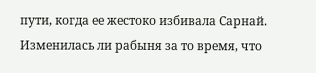пути, когда ее жестоко избивала Сарнай. Изменилась ли рабыня за то время, что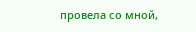провела со мной,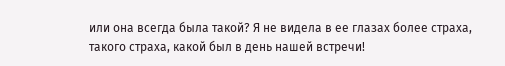или она всегда была такой? Я не видела в ее глазах более страха, такого страха, какой был в день нашей встречи!